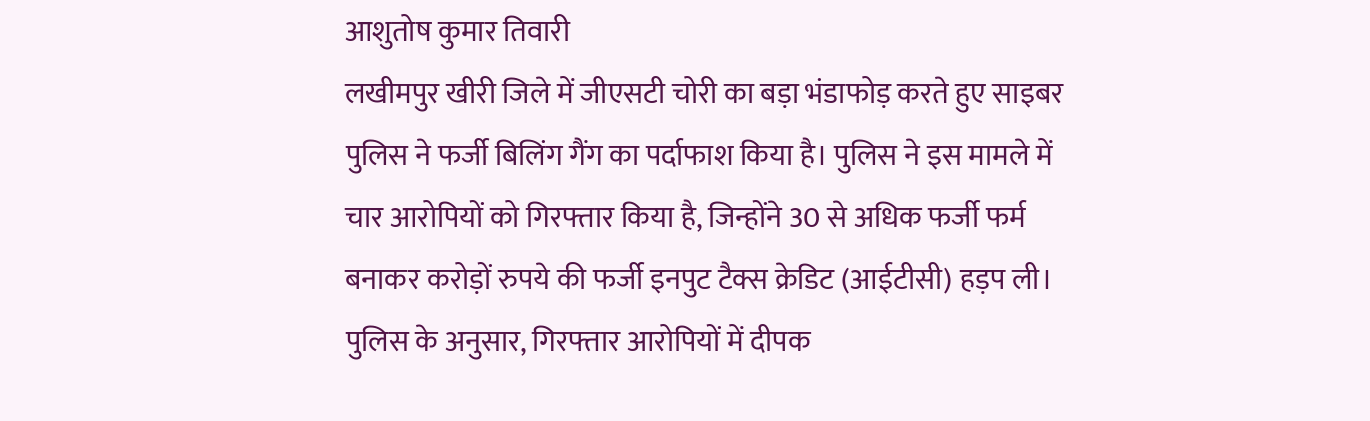आशुतोष कुमार तिवारी
लखीमपुर खीरी जिले में जीएसटी चोरी का बड़ा भंडाफोड़ करते हुए साइबर पुलिस ने फर्जी बिलिंग गैंग का पर्दाफाश किया है। पुलिस ने इस मामले में चार आरोपियों को गिरफ्तार किया है, जिन्होंने 30 से अधिक फर्जी फर्म बनाकर करोड़ों रुपये की फर्जी इनपुट टैक्स क्रेडिट (आईटीसी) हड़प ली। पुलिस के अनुसार, गिरफ्तार आरोपियों में दीपक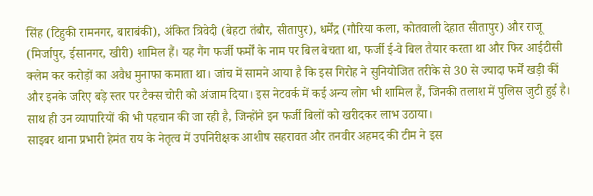सिंह (टिहुकी रामनगर, बाराबंकी), अंकित त्रिवेदी (बेहटा तंबौर, सीतापुर), धर्मेंद्र (गौरिया कला, कोतवाली देहात सीतापुर) और राजू (मिर्जापुर, ईसानगर, खीरी) शामिल हैं। यह गैंग फर्जी फर्मों के नाम पर बिल बेचता था, फर्जी ई-वे बिल तैयार करता था और फिर आईटीसी क्लेम कर करोड़ों का अवैध मुनाफा कमाता था। जांच में सामने आया है कि इस गिरोह ने सुनियोजित तरीके से 30 से ज्यादा फर्में खड़ी कीं और इनके जरिए बड़े स्तर पर टैक्स चोरी को अंजाम दिया। इस नेटवर्क में कई अन्य लोग भी शामिल हैं, जिनकी तलाश में पुलिस जुटी हुई है। साथ ही उन व्यापारियों की भी पहचान की जा रही है, जिन्होंने इन फर्जी बिलों को खरीदकर लाभ उठाया।
साइबर थाना प्रभारी हेमंत राय के नेतृत्व में उपनिरीक्षक आशीष सहरावत और तनवीर अहमद की टीम ने इस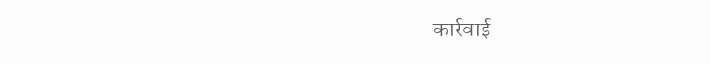कार्रवाई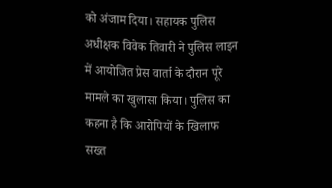को अंजाम दिया। सहायक पुलिस अधीक्षक विवेक तिवारी ने पुलिस लाइन में आयोजित प्रेस वार्ता के दौरान पूरे मामले का खुलासा किया। पुलिस का कहना है कि आरोपियों के खिलाफ सख्त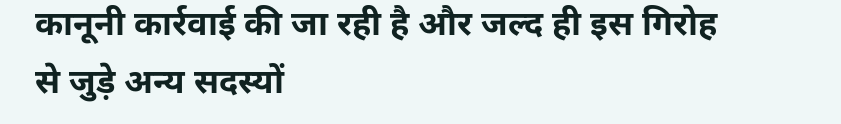कानूनी कार्रवाई की जा रही है और जल्द ही इस गिरोह से जुड़े अन्य सदस्यों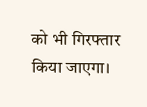को भी गिरफ्तार किया जाएगा।